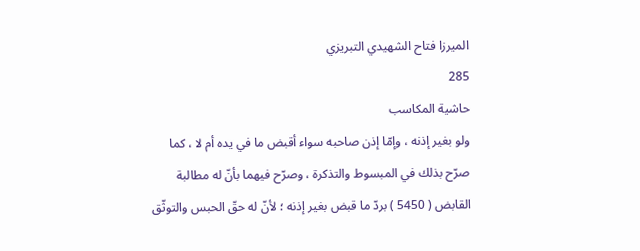الميرزا فتاح الشهيدي التبريزي
285
حاشية المكاسب
ولو بغير إذنه ، وإمّا إذن صاحبه سواء أقبض ما في يده أم لا ، كما صرّح بذلك في المبسوط والتذكرة ، وصرّح فيهما بأنّ له مطالبة القابض ( 5450 ) بردّ ما قبض بغير إذنه ؛ لأنّ له حقّ الحبس والتوثّق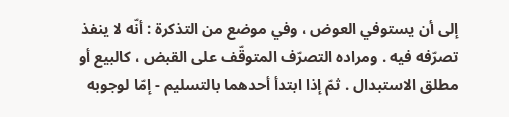إلى أن يستوفي العوض ، وفي موضع من التذكرة : أنّه لا ينفذ تصرّفه فيه . ومراده التصرّف المتوقّف على القبض ، كالبيع أو مطلق الاستبدال . ثمّ إذا ابتدأ أحدهما بالتسليم - إمّا لوجوبه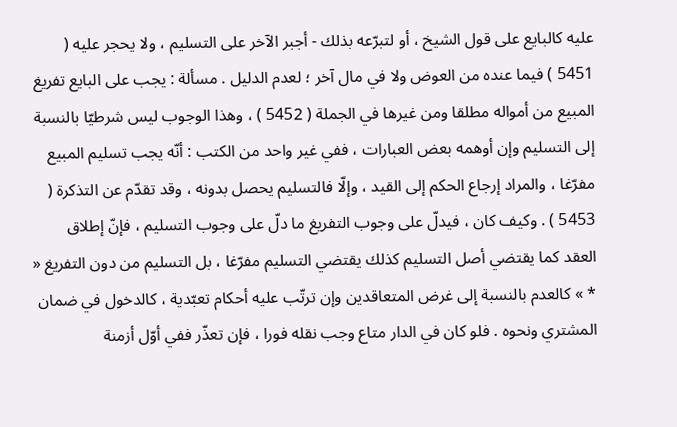عليه كالبايع على قول الشيخ ، أو لتبرّعه بذلك - أجبر الآخر على التسليم ، ولا يحجر عليه ( 5451 ) فيما عنده من العوض ولا في مال آخر ؛ لعدم الدليل . مسألة : يجب على البايع تفريغ المبيع من أمواله مطلقا ومن غيرها في الجملة ( 5452 ) ، وهذا الوجوب ليس شرطيّا بالنسبة إلى التسليم وإن أوهمه بعض العبارات ، ففي غير واحد من الكتب : أنّه يجب تسليم المبيع مفرّغا ، والمراد إرجاع الحكم إلى القيد ، وإلّا فالتسليم يحصل بدونه ، وقد تقدّم عن التذكرة ( 5453 ) . وكيف كان ، فيدلّ على وجوب التفريغ ما دلّ على وجوب التسليم ، فإنّ إطلاق العقد كما يقتضي أصل التسليم كذلك يقتضي التسليم مفرّغا ، بل التسليم من دون التفريغ « * » كالعدم بالنسبة إلى غرض المتعاقدين وإن ترتّب عليه أحكام تعبّدية ، كالدخول في ضمان المشتري ونحوه . فلو كان في الدار متاع وجب نقله فورا ، فإن تعذّر ففي أوّل أزمنة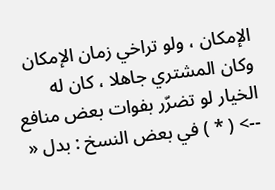الإمكان ، ولو تراخي زمان الإمكان وكان المشتري جاهلا ، كان له الخيار لو تضرّر بفوات بعض منافع
--> ( * ) في بعض النسخ : بدل «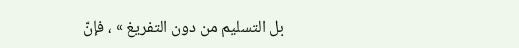بل التسليم من دون التفريغ » ، فإنّ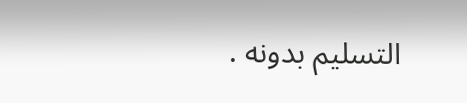التسليم بدونه .